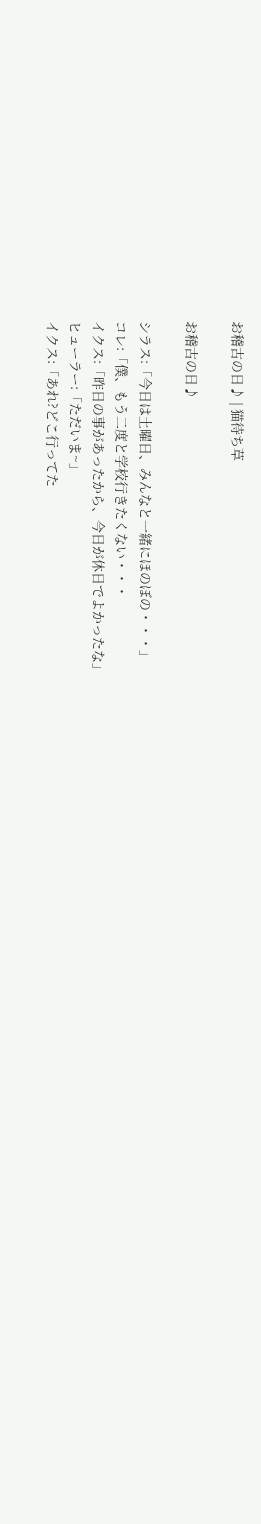お稽古の日♪ | 猫待ち草

お稽古の日♪

シラス:「今日は土曜日、みんなと一緒にほのぼの・・・」
コレ:「僕、もう二度と学校行きたくない・・・
イクス:「昨日の事があったから、今日が休日でよかったな」
ヒューラー:「ただいま~」
イクス:「あれ?どこ行ってた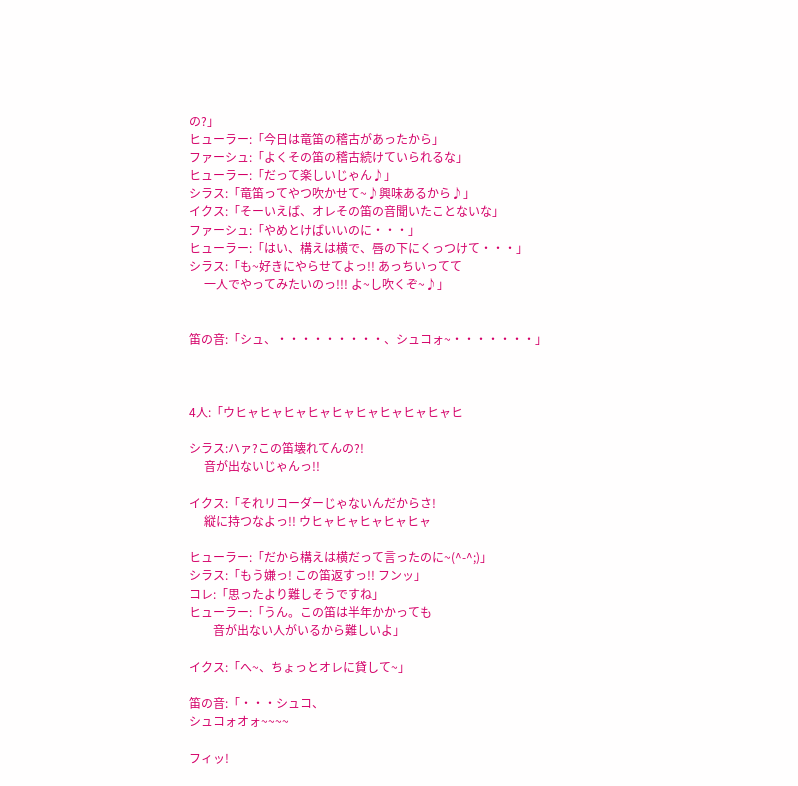の?」
ヒューラー:「今日は竜笛の稽古があったから」
ファーシュ:「よくその笛の稽古続けていられるな」
ヒューラー:「だって楽しいじゃん♪」
シラス:「竜笛ってやつ吹かせて~♪興味あるから♪」
イクス:「そーいえば、オレその笛の音聞いたことないな」
ファーシュ:「やめとけばいいのに・・・」
ヒューラー:「はい、構えは横で、唇の下にくっつけて・・・」
シラス:「も~好きにやらせてよっ!! あっちいってて
     一人でやってみたいのっ!!! よ~し吹くぞ~♪」


笛の音:「シュ、・・・・・・・・・、シュコォ~・・・・・・・」



4人:「ウヒャヒャヒャヒャヒャヒャヒャヒャヒャヒ

シラス:ハァ?この笛壊れてんの?!
     音が出ないじゃんっ!!

イクス:「それリコーダーじゃないんだからさ!
     縦に持つなよっ!! ウヒャヒャヒャヒャヒャ

ヒューラー:「だから構えは横だって言ったのに~(^-^;)」
シラス:「もう嫌っ! この笛返すっ!! フンッ」
コレ:「思ったより難しそうですね」
ヒューラー:「うん。この笛は半年かかっても
        音が出ない人がいるから難しいよ」

イクス:「へ~、ちょっとオレに貸して~」

笛の音:「・・・シュコ、
シュコォオォ~~~~

フィッ!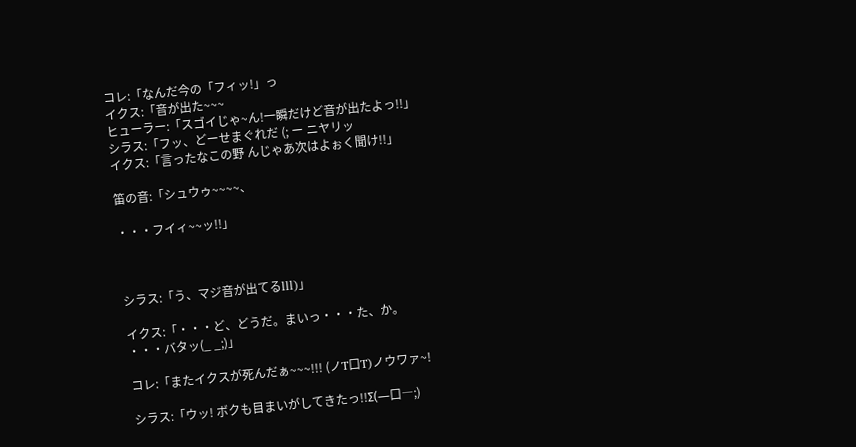コレ:「なんだ今の「フィッ!」っ
イクス:「音が出た~~~
ヒューラー:「スゴイじゃ~ん!一瞬だけど音が出たよっ!!」
シラス:「フッ、どーせまぐれだ (; ー ニヤリッ
イクス:「言ったなこの野 んじゃあ次はよぉく聞け!!」

笛の音:「シュウゥ~~~~、

・・・フイィ~~ッ!!」



シラス:「う、マジ音が出てるlll)」

イクス:「・・・ど、どうだ。まいっ・・・た、か。
・・・バタッ(_ _;)」

コレ:「またイクスが死んだぁ~~~!!! (ノT口T)ノウワァ~!

シラス:「ウッ! ボクも目まいがしてきたっ!!Σ(―口―;)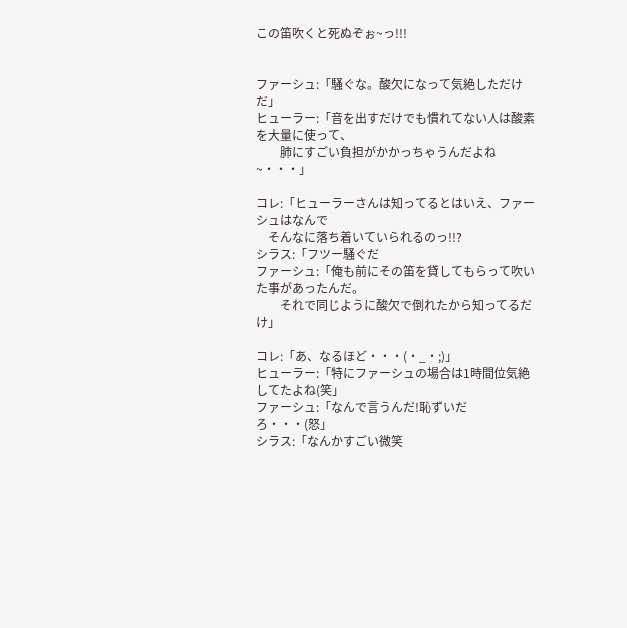この笛吹くと死ぬぞぉ~っ!!!


ファーシュ:「騒ぐな。酸欠になって気絶しただけだ」
ヒューラー:「音を出すだけでも慣れてない人は酸素を大量に使って、
        肺にすごい負担がかかっちゃうんだよね~・・・」

コレ:「ヒューラーさんは知ってるとはいえ、ファーシュはなんで
    そんなに落ち着いていられるのっ!!?
シラス:「フツー騒ぐだ
ファーシュ:「俺も前にその笛を貸してもらって吹いた事があったんだ。
        それで同じように酸欠で倒れたから知ってるだけ」

コレ:「あ、なるほど・・・(・_・;)」
ヒューラー:「特にファーシュの場合は1時間位気絶してたよね(笑」
ファーシュ:「なんで言うんだ!恥ずいだろ・・・(怒」
シラス:「なんかすごい微笑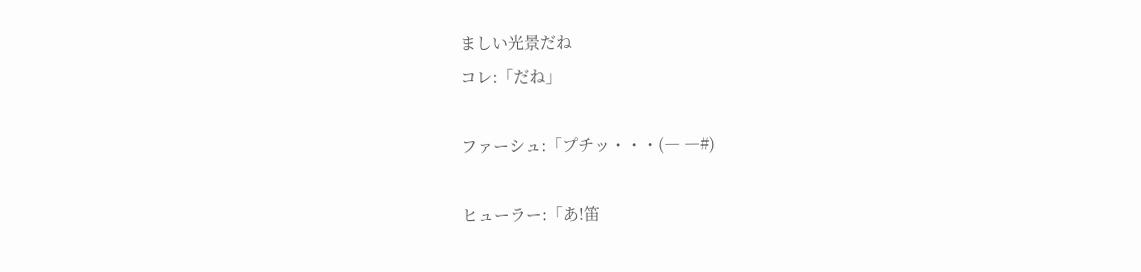ましい光景だね
コレ:「だね」

ファーシュ:「プチッ・・・(― ―#)

ヒューラー:「あ!笛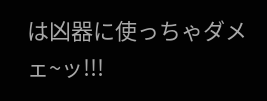は凶器に使っちゃダメェ~ッ!!!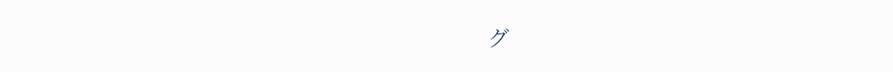グ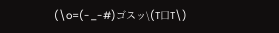(\o=(-_-#)ゴスッ\(T口T\)